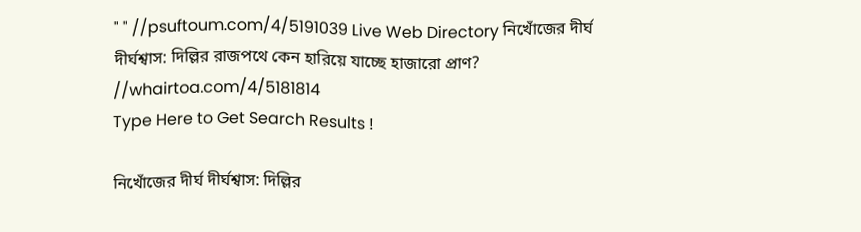" " //psuftoum.com/4/5191039 Live Web Directory নিখোঁজের দীর্ঘ দীর্ঘশ্বাস: দিল্লির রাজপথে কেন হারিয়ে যাচ্ছে হাজারো প্রাণ? //whairtoa.com/4/5181814
Type Here to Get Search Results !

নিখোঁজের দীর্ঘ দীর্ঘশ্বাস: দিল্লির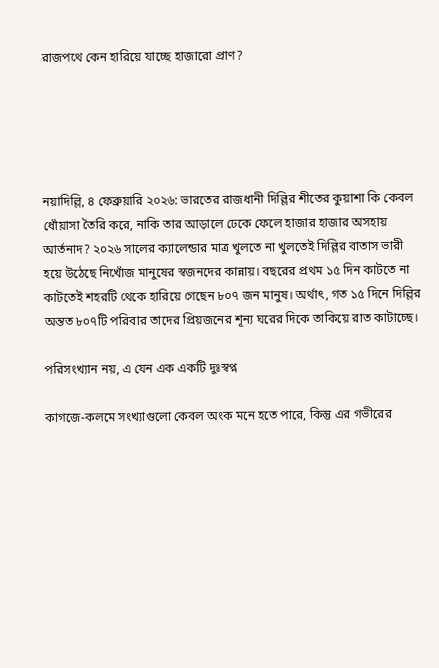রাজপথে কেন হারিয়ে যাচ্ছে হাজারো প্রাণ?





নয়াদিল্লি, ৪ ফেব্রুয়ারি ২০২৬: ভারতের রাজধানী দিল্লির শীতের কুয়াশা কি কেবল ধোঁয়াসা তৈরি করে, নাকি তার আড়ালে ঢেকে ফেলে হাজার হাজার অসহায় আর্তনাদ? ২০২৬ সালের ক্যালেন্ডার মাত্র খুলতে না খুলতেই দিল্লির বাতাস ভারী হয়ে উঠেছে নিখোঁজ মানুষের স্বজনদের কান্নায়। বছরের প্রথম ১৫ দিন কাটতে না কাটতেই শহরটি থেকে হারিয়ে গেছেন ৮০৭ জন মানুষ। অর্থাৎ, গত ১৫ দিনে দিল্লির অন্তত ৮০৭টি পরিবার তাদের প্রিয়জনের শূন্য ঘরের দিকে তাকিয়ে রাত কাটাচ্ছে।

পরিসংখ্যান নয়, এ যেন এক একটি দুঃস্বপ্ন

কাগজে-কলমে সংখ্যাগুলো কেবল অংক মনে হতে পারে, কিন্তু এর গভীরের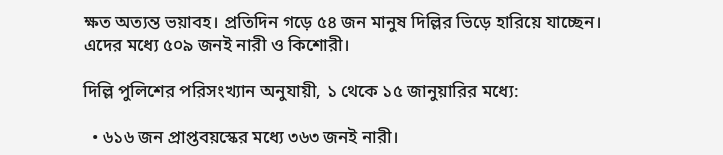ক্ষত অত্যন্ত ভয়াবহ। প্রতিদিন গড়ে ৫৪ জন মানুষ দিল্লির ভিড়ে হারিয়ে যাচ্ছেন। এদের মধ্যে ৫০৯ জনই নারী ও কিশোরী।

দিল্লি পুলিশের পরিসংখ্যান অনুযায়ী, ১ থেকে ১৫ জানুয়ারির মধ্যে:

  • ৬১৬ জন প্রাপ্তবয়স্কের মধ্যে ৩৬৩ জনই নারী।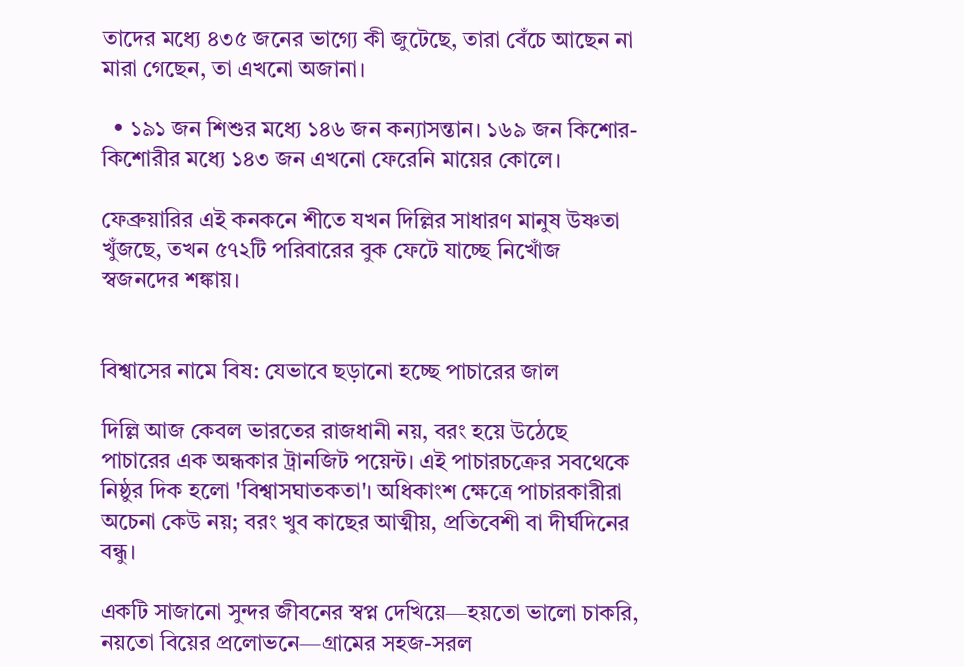তাদের মধ্যে ৪৩৫ জনের ভাগ্যে কী জুটেছে, তারা বেঁচে আছেন না মারা গেছেন, তা এখনো অজানা।

  • ১৯১ জন শিশুর মধ্যে ১৪৬ জন কন্যাসন্তান। ১৬৯ জন কিশোর-কিশোরীর মধ্যে ১৪৩ জন এখনো ফেরেনি মায়ের কোলে।

ফেব্রুয়ারির এই কনকনে শীতে যখন দিল্লির সাধারণ মানুষ উষ্ণতা খুঁজছে, তখন ৫৭২টি পরিবারের বুক ফেটে যাচ্ছে নিখোঁজ স্বজনদের শঙ্কায়।


বিশ্বাসের নামে বিষ: যেভাবে ছড়ানো হচ্ছে পাচারের জাল

দিল্লি আজ কেবল ভারতের রাজধানী নয়, বরং হয়ে উঠেছে পাচারের এক অন্ধকার ট্রানজিট পয়েন্ট। এই পাচারচক্রের সবথেকে নিষ্ঠুর দিক হলো 'বিশ্বাসঘাতকতা'। অধিকাংশ ক্ষেত্রে পাচারকারীরা অচেনা কেউ নয়; বরং খুব কাছের আত্মীয়, প্রতিবেশী বা দীর্ঘদিনের বন্ধু।

একটি সাজানো সুন্দর জীবনের স্বপ্ন দেখিয়ে—হয়তো ভালো চাকরি, নয়তো বিয়ের প্রলোভনে—গ্রামের সহজ-সরল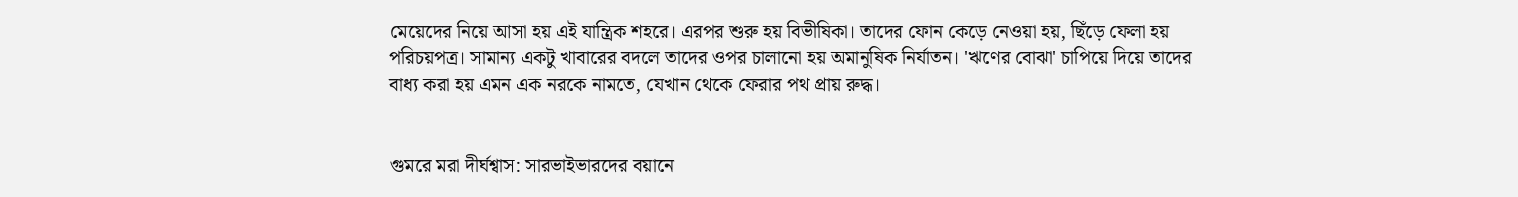মেয়েদের নিয়ে আসা হয় এই যান্ত্রিক শহরে। এরপর শুরু হয় বিভীষিকা। তাদের ফোন কেড়ে নেওয়া হয়, ছিঁড়ে ফেলা হয় পরিচয়পত্র। সামান্য একটু খাবারের বদলে তাদের ওপর চালানো হয় অমানুষিক নির্যাতন। 'ঋণের বোঝা' চাপিয়ে দিয়ে তাদের বাধ্য করা হয় এমন এক নরকে নামতে, যেখান থেকে ফেরার পথ প্রায় রুদ্ধ।


গুমরে মরা দীর্ঘশ্বাস: সারভাইভারদের বয়ানে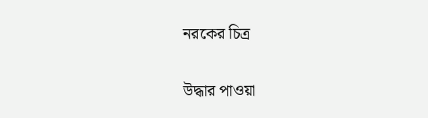নরকের চিত্র

উদ্ধার পাওয়া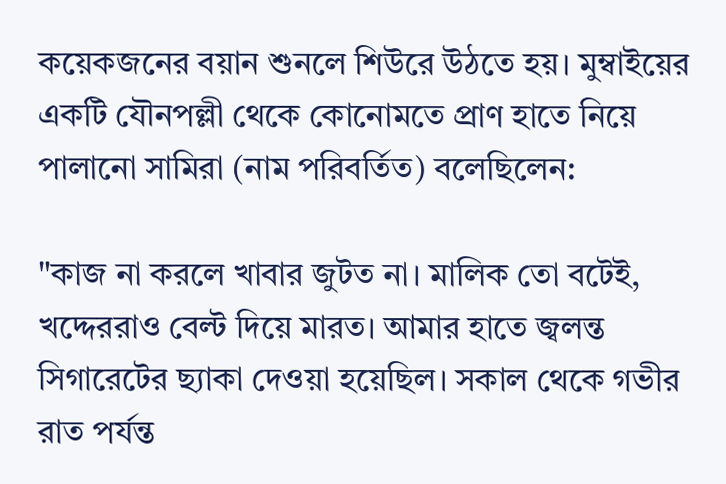কয়েকজনের বয়ান শুনলে শিউরে উঠতে হয়। মুম্বাইয়ের একটি যৌনপল্লী থেকে কোনোমতে প্রাণ হাতে নিয়ে পালানো সামিরা (নাম পরিবর্তিত) বলেছিলেন:

"কাজ না করলে খাবার জুটত না। মালিক তো বটেই, খদ্দেররাও বেল্ট দিয়ে মারত। আমার হাতে জ্বলন্ত সিগারেটের ছ্যাকা দেওয়া হয়েছিল। সকাল থেকে গভীর রাত পর্যন্ত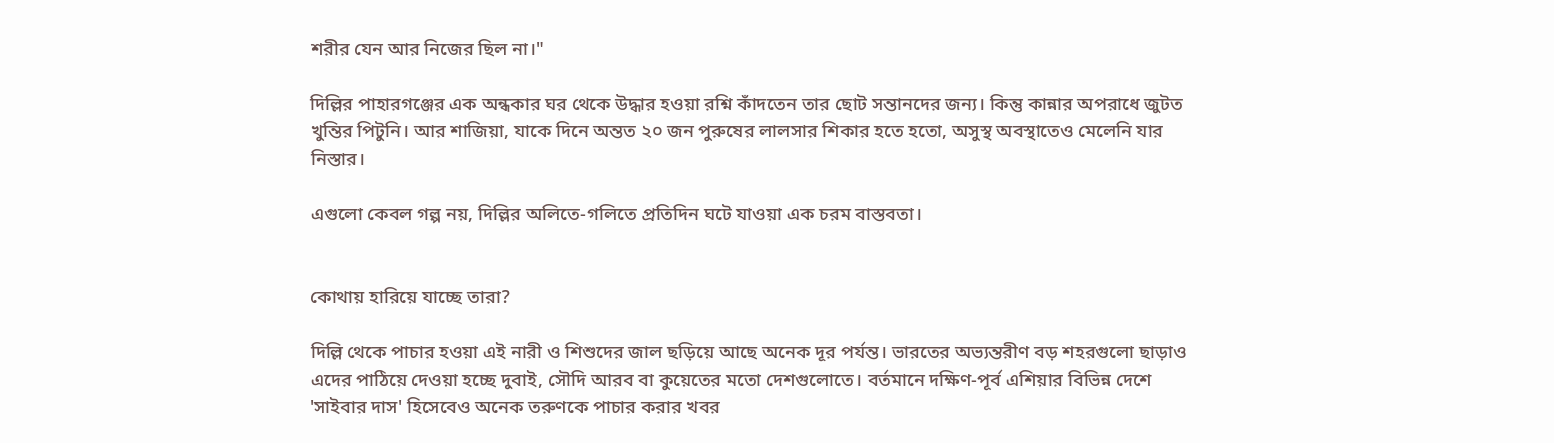শরীর যেন আর নিজের ছিল না।"

দিল্লির পাহারগঞ্জের এক অন্ধকার ঘর থেকে উদ্ধার হওয়া রশ্নি কাঁদতেন তার ছোট সন্তানদের জন্য। কিন্তু কান্নার অপরাধে জুটত খুন্তির পিটুনি। আর শাজিয়া, যাকে দিনে অন্তত ২০ জন পুরুষের লালসার শিকার হতে হতো, অসুস্থ অবস্থাতেও মেলেনি যার নিস্তার।

এগুলো কেবল গল্প নয়, দিল্লির অলিতে-গলিতে প্রতিদিন ঘটে যাওয়া এক চরম বাস্তবতা।


কোথায় হারিয়ে যাচ্ছে তারা?

দিল্লি থেকে পাচার হওয়া এই নারী ও শিশুদের জাল ছড়িয়ে আছে অনেক দূর পর্যন্ত। ভারতের অভ্যন্তরীণ বড় শহরগুলো ছাড়াও এদের পাঠিয়ে দেওয়া হচ্ছে দুবাই, সৌদি আরব বা কুয়েতের মতো দেশগুলোতে। বর্তমানে দক্ষিণ-পূর্ব এশিয়ার বিভিন্ন দেশে 'সাইবার দাস' হিসেবেও অনেক তরুণকে পাচার করার খবর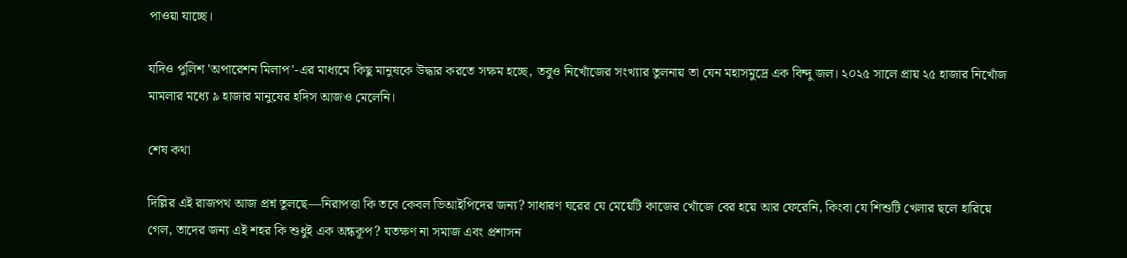পাওয়া যাচ্ছে।

যদিও পুলিশ 'অপারেশন মিলাপ'-এর মাধ্যমে কিছু মানুষকে উদ্ধার করতে সক্ষম হচ্ছে, তবুও নিখোঁজের সংখ্যার তুলনায় তা যেন মহাসমুদ্রে এক বিন্দু জল। ২০২৫ সালে প্রায় ২৫ হাজার নিখোঁজ মামলার মধ্যে ৯ হাজার মানুষের হদিস আজও মেলেনি।

শেষ কথা

দিল্লির এই রাজপথ আজ প্রশ্ন তুলছে—নিরাপত্তা কি তবে কেবল ভিআইপিদের জন্য? সাধারণ ঘরের যে মেয়েটি কাজের খোঁজে বের হয়ে আর ফেরেনি, কিংবা যে শিশুটি খেলার ছলে হারিয়ে গেল, তাদের জন্য এই শহর কি শুধুই এক অন্ধকূপ? যতক্ষণ না সমাজ এবং প্রশাসন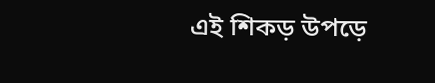এই শিকড় উপড়ে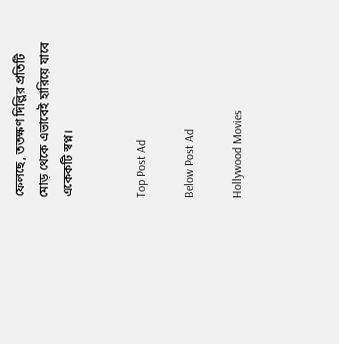ফেলছে, ততক্ষণ দিল্লির প্রতিটি মোড় থেকে এভাবেই হারিয়ে যাবে একেকটি স্বপ্ন।


Top Post Ad

Below Post Ad

Hollywood Movies